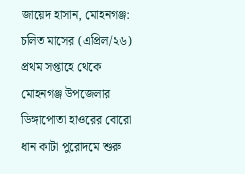জায়েদ হাসান, মোহনগঞ্জ:
চলিত মাসের (এপ্রিল/২৬) প্রথম সপ্তাহে থেকে মোহনগঞ্জ উপজেলার ডিঙ্গাপোতা হাওরের বোরো ধান কাটা পুরোদমে শুরু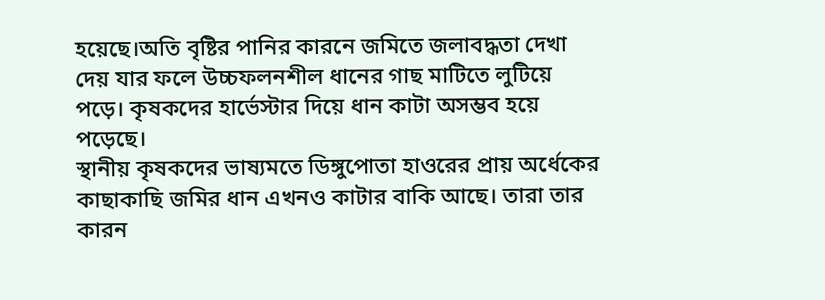হয়েছে।অতি বৃষ্টির পানির কারনে জমিতে জলাবদ্ধতা দেখা দেয় যার ফলে উচ্চফলনশীল ধানের গাছ মাটিতে লুটিয়ে পড়ে। কৃষকদের হার্ভেস্টার দিয়ে ধান কাটা অসম্ভব হয়ে পড়েছে।
স্থানীয় কৃষকদের ভাষ্যমতে ডিঙ্গুপোতা হাওরের প্রায় অর্ধেকের কাছাকাছি জমির ধান এখনও কাটার বাকি আছে। তারা তার কারন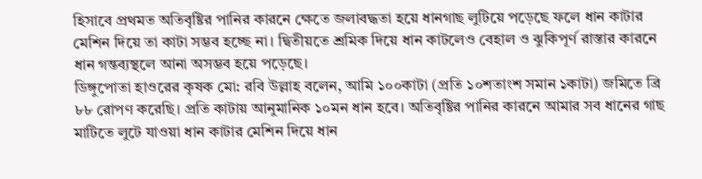হিসাবে প্রথমত অতিবৃষ্টির পানির কারনে ক্ষেতে জলাবদ্ধতা হয়ে ধানগাছ লুটিয়ে পড়েছে ফলে ধান কাটার মেশিন দিয়ে তা কাটা সম্ভব হচ্ছে না। দ্বিতীয়তে শ্রমিক দিয়ে ধান কাটলেও বেহাল ও ঝুকিপূর্ণ রাস্তার কারনে ধান গন্তব্যস্থলে আনা অসম্ভব হয়ে পড়েছে।
ডিঙ্গুপোতা হাওরের কৃষক মো: রবি উল্লাহ বলেন, আমি ১০০কাটা (প্রতি ১০শতাংশ সমান ১কাটা) জমিতে ব্রি ৮৮ রোপণ করেছি। প্রতি কাটায় আনুমানিক ১০মন ধান হবে। অতিবৃষ্টির পানির কারনে আমার সব ধানের গাছ মাটিতে লুটে যাওয়া ধান কাটার মেশিন দিয়ে ধান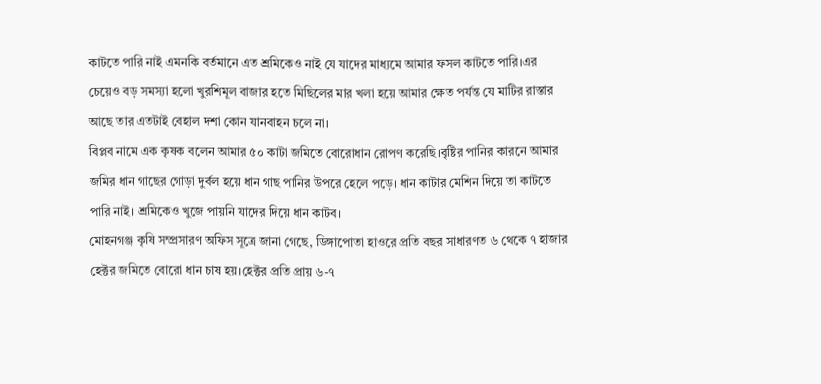কাটতে পারি নাই এমনকি বর্তমানে এত শ্রমিকেও নাই যে যাদের মাধ্যমে আমার ফসল কাটতে পারি।এর চেয়েও বড় সমস্যা হলো খুরশিমূল বাজার হতে মিছিলের মার খলা হয়ে আমার ক্ষেত পর্যন্ত যে মাটির রাস্তার আছে তার এতটাই বেহাল দশা কোন যানবাহন চলে না।
বিপ্লব নামে এক কৃষক বলেন আমার ৫০ কাটা জমিতে বোরোধান রোপণ করেছি।বৃষ্টির পানির কারনে আমার জমির ধান গাছের গোড়া দুর্বল হয়ে ধান গাছ পানির উপরে হেলে পড়ে। ধান কাটার মেশিন দিয়ে তা কাটতে পারি নাই। শ্রমিকেও খুজে পায়নি যাদের দিয়ে ধান কাটব।
মোহনগঞ্জ কৃষি সম্প্রসারণ অফিস সূত্রে জানা গেছে, ডিঙ্গাপোতা হাওরে প্রতি বছর সাধারণত ৬ থেকে ৭ হাজার হেক্টর জমিতে বোরো ধান চাষ হয়।হেক্টর প্রতি প্রায় ৬-৭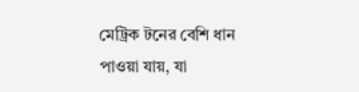মেট্রিক টনের বেশি ধান পাওয়া যায়, যা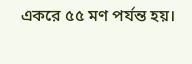একরে ৫৫ মণ পর্যন্ত হয়।